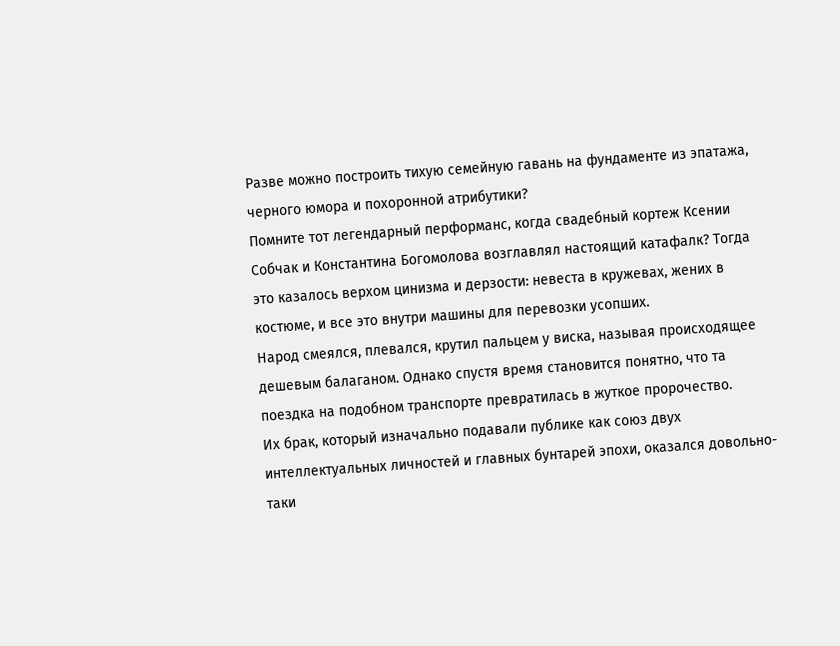Разве можно построить тихую семейную гавань на фундаменте из эпатажа, черного юмора и похоронной атрибутики?
Помните тот легендарный перформанс, когда свадебный кортеж Ксении Собчак и Константина Богомолова возглавлял настоящий катафалк? Тогда это казалось верхом цинизма и дерзости: невеста в кружевах, жених в костюме, и все это внутри машины для перевозки yсопших.
Народ смеялся, плевался, крутил пальцем у виска, называя происходящее дешевым балаганом. Однако спустя время становится понятно, что та поездка на подобном транспорте превратилась в жуткое пророчество.
Их брак, который изначально подавали публике как союз двух интеллектуальных личностей и главных бунтарей эпохи, оказался довольно-таки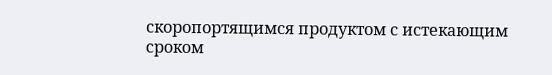скоропортящимся продуктом с истекающим сроком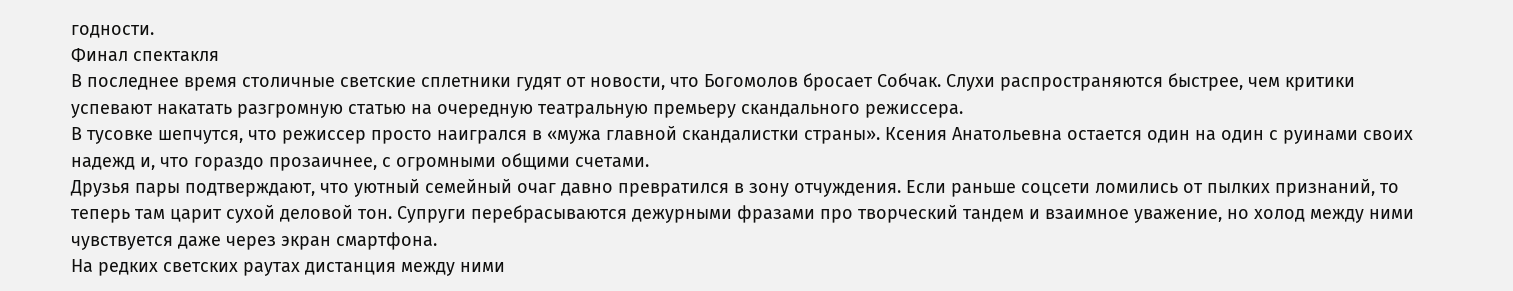годности.
Финал спектакля
В последнее время столичные светские сплетники гудят от новости, что Богомолов бросает Собчак. Слухи распространяются быстрее, чем критики успевают накатать разгромную статью на очередную театральную премьеру скандального режиссера.
В тусовке шепчутся, что режиссер просто наигрался в «мужа главной скандалистки страны». Ксения Анатольевна остается один на один с руинами своих надежд и, что гораздо прозаичнее, с огромными общими счетами.
Друзья пары подтверждают, что уютный семейный очаг давно превратился в зону отчуждения. Если раньше соцсети ломились от пылких признаний, то теперь там царит сухой деловой тон. Супруги перебрасываются дежурными фразами про творческий тандем и взаимное уважение, но холод между ними чувствуется даже через экран смартфона.
На редких светских раутах дистанция между ними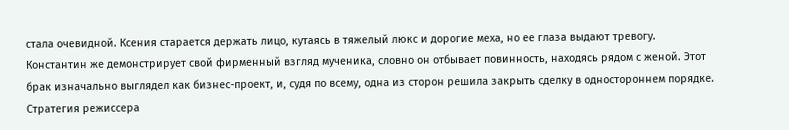стала очевидной. Ксения старается держать лицо, кутаясь в тяжелый люкс и дорогие меха, но ее глаза выдают тревогу.
Константин же демонстрирует свой фирменный взгляд мученика, словно он отбывает повинность, находясь рядом с женой. Этот брак изначально выглядел как бизнес-проект, и, судя по всему, одна из сторон решила закрыть сделку в одностороннем порядке.
Стратегия режиссера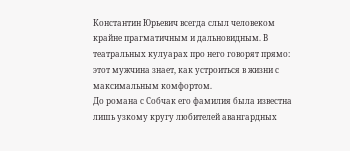Константин Юрьевич всегда слыл человеком крайне прагматичным и дальновидным. В театральных кулуарах про него говорят прямо: этот мужчина знает, как устроиться в жизни с максимальным комфортом.
До романа с Собчак его фамилия была известна лишь узкому кругу любителей авангардных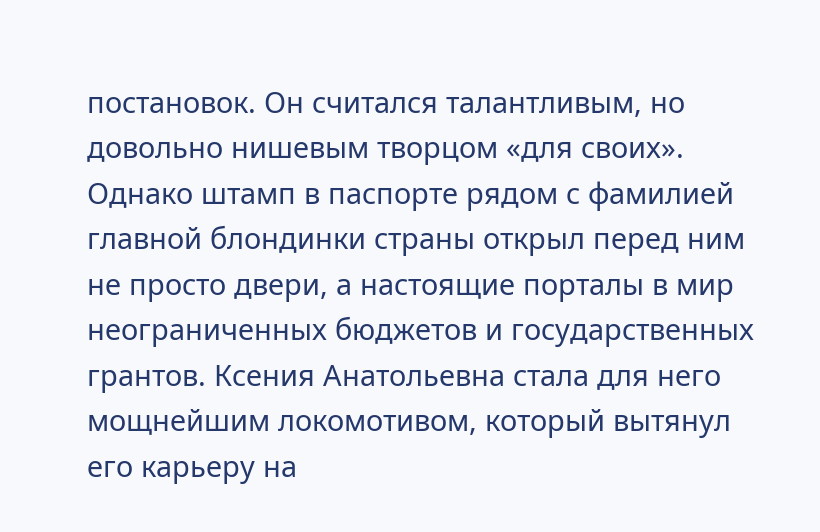постановок. Он считался талантливым, но довольно нишевым творцом «для своих».
Однако штамп в паспорте рядом с фамилией главной блондинки страны открыл перед ним не просто двери, а настоящие порталы в мир неограниченных бюджетов и государственных грантов. Ксения Анатольевна стала для него мощнейшим локомотивом, который вытянул его карьеру на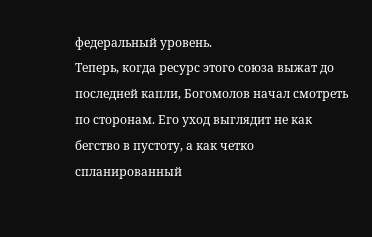федеральный уровень.
Теперь, когда ресурс этого союза выжат до последней капли, Богомолов начал смотреть по сторонам. Его уход выглядит не как бегство в пустоту, а как четко спланированный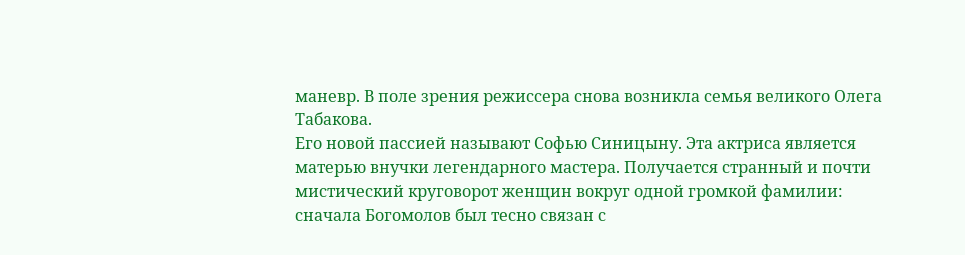маневр. В поле зрения режиссера снова возникла семья великого Олега Табакова.
Его новой пассией называют Софью Синицыну. Эта актриса является матерью внучки легендарного мастера. Получается странный и почти мистический круговорот женщин вокруг одной громкой фамилии: сначала Богомолов был тесно связан с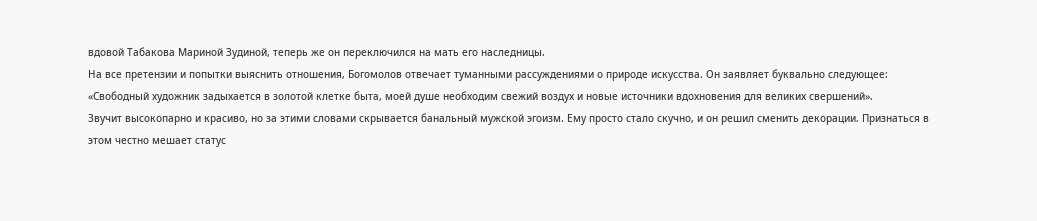вдовой Табакова Мариной Зудиной, теперь же он переключился на мать его наследницы.
На все претензии и попытки выяснить отношения, Богомолов отвечает туманными рассуждениями о природе искусства. Он заявляет буквально следующее:
«Свободный художник задыхается в золотой клетке быта, моей душе необходим свежий воздух и новые источники вдохновения для великих свершений».
Звучит высокопарно и красиво, но за этими словами скрывается банальный мужской эгоизм. Ему просто стало скучно, и он решил сменить декорации. Признаться в этом честно мешает статус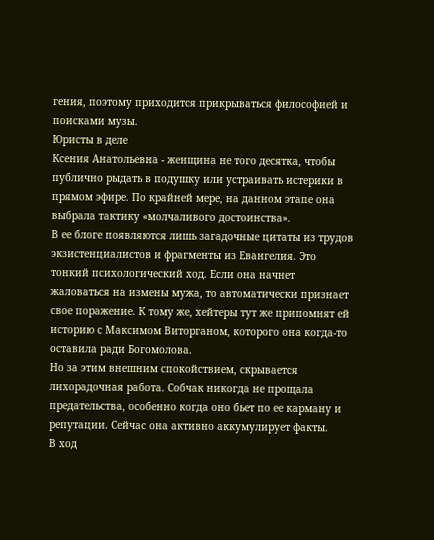гения, поэтому приходится прикрываться философией и поисками музы.
Юристы в деле
Ксения Анатольевна - женщина не того десятка, чтобы публично рыдать в подушку или устраивать истерики в прямом эфире. По крайней мере, на данном этапе она выбрала тактику «молчаливого достоинства».
В ее блоге появляются лишь загадочные цитаты из трудов экзистенциалистов и фрагменты из Евангелия. Это тонкий психологический ход. Если она начнет жаловаться на измены мужа, то автоматически признает свое поражение. К тому же, хейтеры тут же припомнят ей историю с Максимом Виторганом, которого она когда-то оставила ради Богомолова.
Но за этим внешним спокойствием, скрывается лихорадочная работа. Собчак никогда не прощала предательства, особенно когда оно бьет по ее карману и репутации. Сейчас она активно аккумулирует факты.
В ход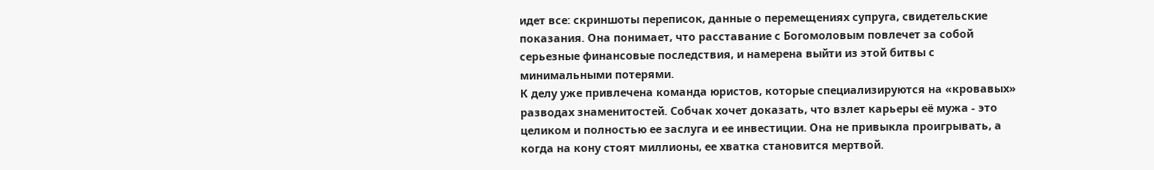идет все: скриншоты переписок, данные о перемещениях супруга, свидетельские показания. Она понимает, что расставание с Богомоловым повлечет за собой серьезные финансовые последствия, и намерена выйти из этой битвы с минимальными потерями.
К делу уже привлечена команда юристов, которые специализируются на «крoвавых» разводах знаменитостей. Собчак хочет доказать, что взлет карьеры её мужа - это целиком и полностью ее заслуга и ее инвестиции. Она не привыкла проигрывать, а когда на кону стоят миллионы, ее хватка становится мертвой.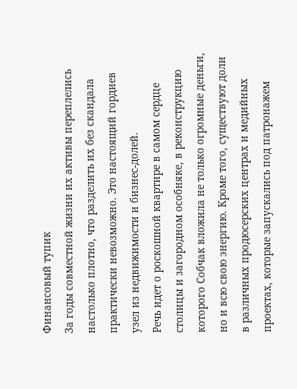Финансовый тупик
За годы совместной жизни их активы переплелись настолько плотно, что разделить их без скандала практически невозможно. Это настоящий гордиев узел из недвижимости и бизнес-долей.
Речь идет о роскошной квартире в самом сердце столицы и загородном особняке, в реконструкцию которого Собчак вложила не только огромные деньги, но и всю свою энергию. Кроме того, существуют доли в различных продюсерских центрах и медийных проектах, которые запускались под патронажем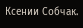Ксении Собчак.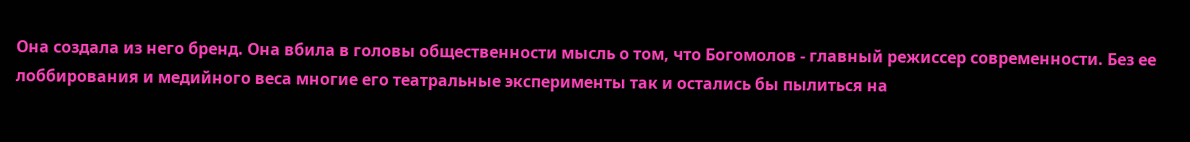Она создала из него бренд. Она вбила в головы общественности мысль о том, что Богомолов - главный режиссер современности. Без ее лоббирования и медийного веса многие его театральные эксперименты так и остались бы пылиться на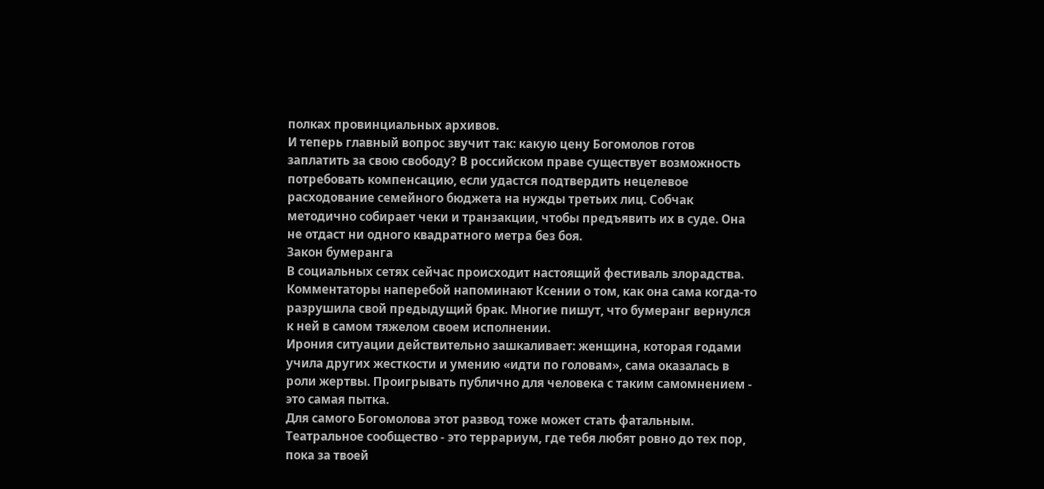полках провинциальных архивов.
И теперь главный вопрос звучит так: какую цену Богомолов готов заплатить за свою свободу? В российском праве существует возможность потребовать компенсацию, если удастся подтвердить нецелевое расходование семейного бюджета на нужды третьих лиц. Собчак методично собирает чеки и транзакции, чтобы предъявить их в суде. Она не отдаст ни одного квадратного метра без боя.
Закон бумеранга
В социальных сетях сейчас происходит настоящий фестиваль злорадства. Комментаторы наперебой напоминают Ксении о том, как она сама когда-то разрушила свой предыдущий брак. Многие пишут, что бумеранг вернулся к ней в самом тяжелом своем исполнении.
Ирония ситуации действительно зашкаливает: женщина, которая годами учила других жесткости и умению «идти по головам», сама оказалась в роли жертвы. Проигрывать публично для человека с таким самомнением - это самая пытка.
Для самого Богомолова этот развод тоже может стать фатальным. Театральное сообщество - это террариум, где тебя любят ровно до тех пор, пока за твоей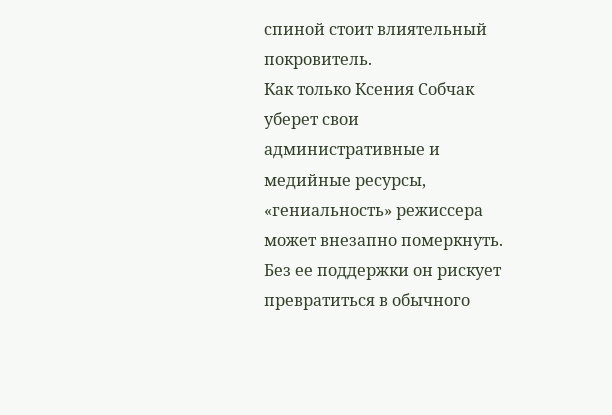спиной стоит влиятельный покровитель.
Как только Ксения Собчак уберет свои административные и медийные ресурсы, «гениальность» режиссера может внезапно померкнуть. Без ее поддержки он рискует превратиться в обычного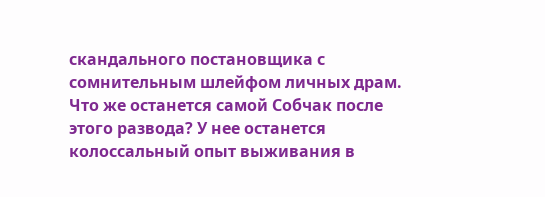скандального постановщика с сомнительным шлейфом личных драм.
Что же останется самой Собчак после этого развода? У нее останется колоссальный опыт выживания в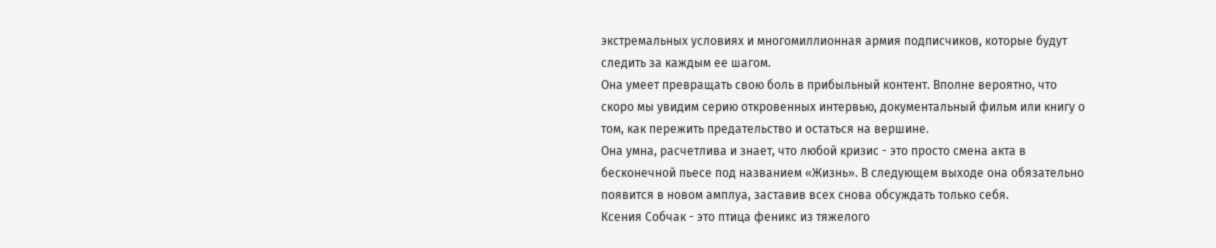экстремальных условиях и многомиллионная армия подписчиков, которые будут следить за каждым ее шагом.
Она умеет превращать свою боль в прибыльный контент. Вполне вероятно, что скоро мы увидим серию откровенных интервью, документальный фильм или книгу о том, как пережить предательство и остаться на вершине.
Она умна, расчетлива и знает, что любой кризис - это просто смена акта в бесконечной пьесе под названием «Жизнь». В следующем выходе она обязательно появится в новом амплуа, заставив всех снова обсуждать только себя.
Ксения Собчак - это птица феникс из тяжелого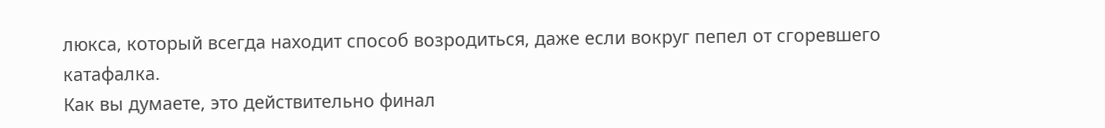люкса, который всегда находит способ возродиться, даже если вокруг пепел от сгоревшего катафалка.
Как вы думаете, это действительно финал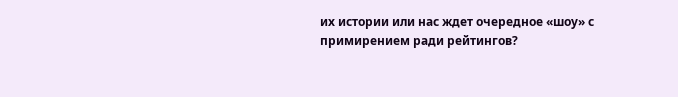их истории или нас ждет очередное «шоу» с примирением ради рейтингов?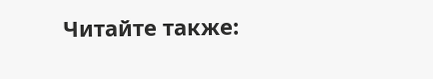Читайте также: